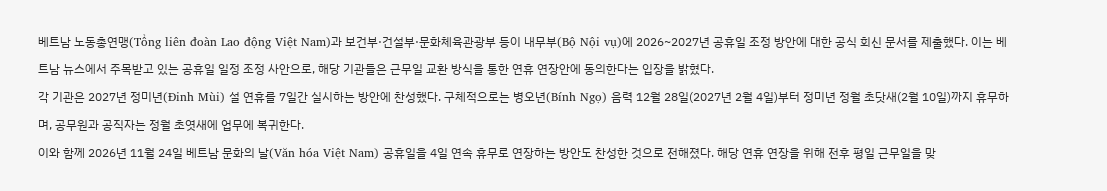베트남 노동총연맹(Tổng liên đoàn Lao động Việt Nam)과 보건부·건설부·문화체육관광부 등이 내무부(Bộ Nội vụ)에 2026~2027년 공휴일 조정 방안에 대한 공식 회신 문서를 제출했다. 이는 베트남 뉴스에서 주목받고 있는 공휴일 일정 조정 사안으로, 해당 기관들은 근무일 교환 방식을 통한 연휴 연장안에 동의한다는 입장을 밝혔다.
각 기관은 2027년 정미년(Đinh Mùi) 설 연휴를 7일간 실시하는 방안에 찬성했다. 구체적으로는 병오년(Bính Ngọ) 음력 12월 28일(2027년 2월 4일)부터 정미년 정월 초닷새(2월 10일)까지 휴무하며, 공무원과 공직자는 정월 초엿새에 업무에 복귀한다.
이와 함께 2026년 11월 24일 베트남 문화의 날(Văn hóa Việt Nam) 공휴일을 4일 연속 휴무로 연장하는 방안도 찬성한 것으로 전해졌다. 해당 연휴 연장을 위해 전후 평일 근무일을 맞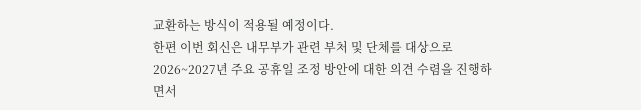교환하는 방식이 적용될 예정이다.
한편 이번 회신은 내무부가 관련 부처 및 단체를 대상으로 2026~2027년 주요 공휴일 조정 방안에 대한 의견 수렴을 진행하면서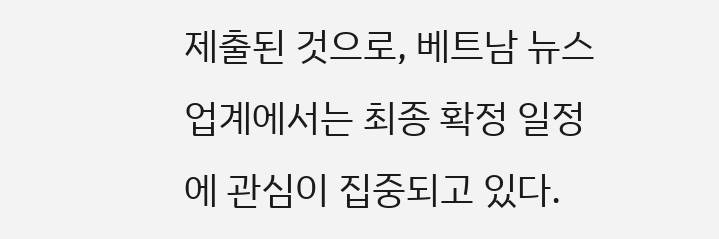제출된 것으로, 베트남 뉴스 업계에서는 최종 확정 일정에 관심이 집중되고 있다.